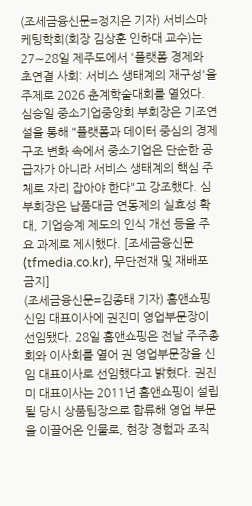(조세금융신문=정지은 기자) 서비스마케팅학회(회장 김상훈 인하대 교수)는 27∼28일 제주도에서 '플랫폼 경제와 초연결 사회: 서비스 생태계의 재구성'을 주제로 2026 춘계학술대회를 열었다. 심승일 중소기업중앙회 부회장은 기조연설을 통해 "플랫폼과 데이터 중심의 경제 구조 변화 속에서 중소기업은 단순한 공급자가 아니라 서비스 생태계의 핵심 주체로 자리 잡아야 한다"고 강조했다. 심 부회장은 납품대금 연동제의 실효성 확대, 기업승계 제도의 인식 개선 등을 주요 과제로 제시했다. [조세금융신문(tfmedia.co.kr), 무단전재 및 재배포 금지]
(조세금융신문=김종태 기자) 홈앤쇼핑 신임 대표이사에 권진미 영업부문장이 선임됐다. 28일 홈앤쇼핑은 전날 주주총회와 이사회를 열어 권 영업부문장을 신임 대표이사로 선임했다고 밝혔다. 권진미 대표이사는 2011년 홈앤쇼핑이 설립될 당시 상품팀장으로 합류해 영업 부문을 이끌어온 인물로, 현장 경험과 조직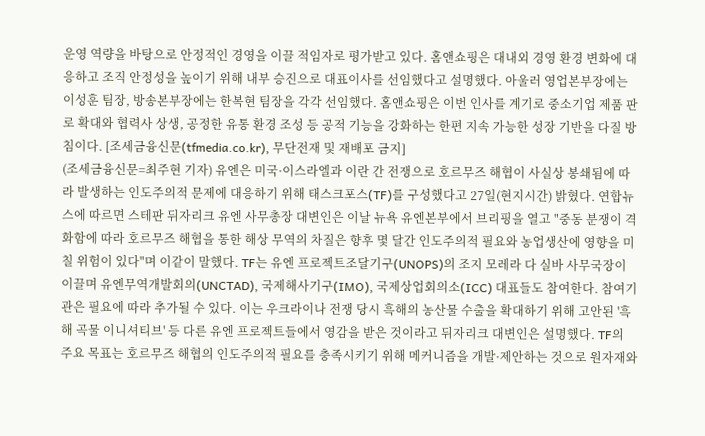운영 역량을 바탕으로 안정적인 경영을 이끌 적임자로 평가받고 있다. 홈앤쇼핑은 대내외 경영 환경 변화에 대응하고 조직 안정성을 높이기 위해 내부 승진으로 대표이사를 선임했다고 설명했다. 아울러 영업본부장에는 이성훈 팀장, 방송본부장에는 한복현 팀장을 각각 선임했다. 홈앤쇼핑은 이번 인사를 계기로 중소기업 제품 판로 확대와 협력사 상생, 공정한 유통 환경 조성 등 공적 기능을 강화하는 한편 지속 가능한 성장 기반을 다질 방침이다. [조세금융신문(tfmedia.co.kr), 무단전재 및 재배포 금지]
(조세금융신문=최주현 기자) 유엔은 미국·이스라엘과 이란 간 전쟁으로 호르무즈 해협이 사실상 봉쇄됨에 따라 발생하는 인도주의적 문제에 대응하기 위해 태스크포스(TF)를 구성했다고 27일(현지시간) 밝혔다. 연합뉴스에 따르면 스테판 뒤자리크 유엔 사무총장 대변인은 이날 뉴욕 유엔본부에서 브리핑을 열고 "중동 분쟁이 격화함에 따라 호르무즈 해협을 통한 해상 무역의 차질은 향후 몇 달간 인도주의적 필요와 농업생산에 영향을 미칠 위험이 있다"며 이같이 말했다. TF는 유엔 프로젝트조달기구(UNOPS)의 조지 모레라 다 실바 사무국장이 이끌며 유엔무역개발회의(UNCTAD), 국제해사기구(IMO), 국제상업회의소(ICC) 대표들도 참여한다. 참여기관은 필요에 따라 추가될 수 있다. 이는 우크라이나 전쟁 당시 흑해의 농산물 수출을 확대하기 위해 고안된 '흑해 곡물 이니셔티브' 등 다른 유엔 프로젝트들에서 영감을 받은 것이라고 뒤자리크 대변인은 설명했다. TF의 주요 목표는 호르무즈 해협의 인도주의적 필요를 충족시키기 위해 메커니즘을 개발·제안하는 것으로 원자재와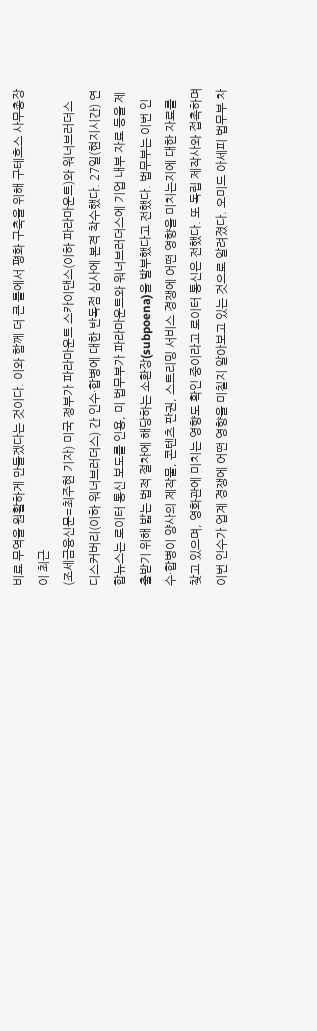비료 무역을 원활하게 만들겠다는 것이다. 이와 함께 더 큰 틀에서 평화 구축을 위해 구테흐스 사무총장이 최근
(조세금융신문=최주현 기자) 미국 정부가 파라마운트 스카이댄스(이하 파라마운트)와 워너브러더스 디스커버리(이하 워너브러더스) 간 인수·합병에 대한 반독점 심사에 본격 착수했다. 27일(현지시간) 연합뉴스는 로이터 통신 보도를 인용, 미 법무부가 파라마운트와 워너브러더스에 기업 내부 자료 등을 제출받기 위해 밟는 법적 절차에 해당하는 소환장(subpoena)을 발부했다고 전했다. 법무부는 이번 인수·합병이 양사의 제작물, 콘텐츠 판권, 스트리밍 서비스 경쟁에 어떤 영향을 미치는지에 대한 자료를 찾고 있으며, 영화관에 미치는 영향도 확인 중이라고 로이터 통신은 전했다. 또 독립 제작사와 접촉하며 이번 인수가 업계 경쟁에 어떤 영향을 미칠지 알아보고 있는 것으로 알려졌다. 오미드 아세피 법무부 차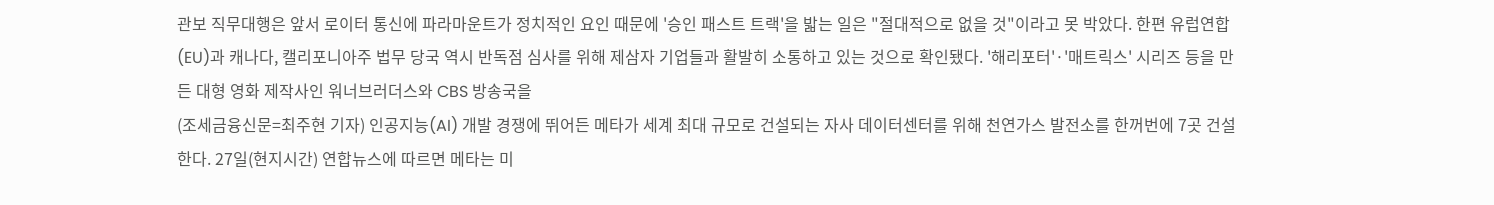관보 직무대행은 앞서 로이터 통신에 파라마운트가 정치적인 요인 때문에 '승인 패스트 트랙'을 밟는 일은 "절대적으로 없을 것"이라고 못 박았다. 한편 유럽연합(EU)과 캐나다, 캘리포니아주 법무 당국 역시 반독점 심사를 위해 제삼자 기업들과 활발히 소통하고 있는 것으로 확인됐다. '해리포터'·'매트릭스' 시리즈 등을 만든 대형 영화 제작사인 워너브러더스와 CBS 방송국을
(조세금융신문=최주현 기자) 인공지능(AI) 개발 경쟁에 뛰어든 메타가 세계 최대 규모로 건설되는 자사 데이터센터를 위해 천연가스 발전소를 한꺼번에 7곳 건설한다. 27일(현지시간) 연합뉴스에 따르면 메타는 미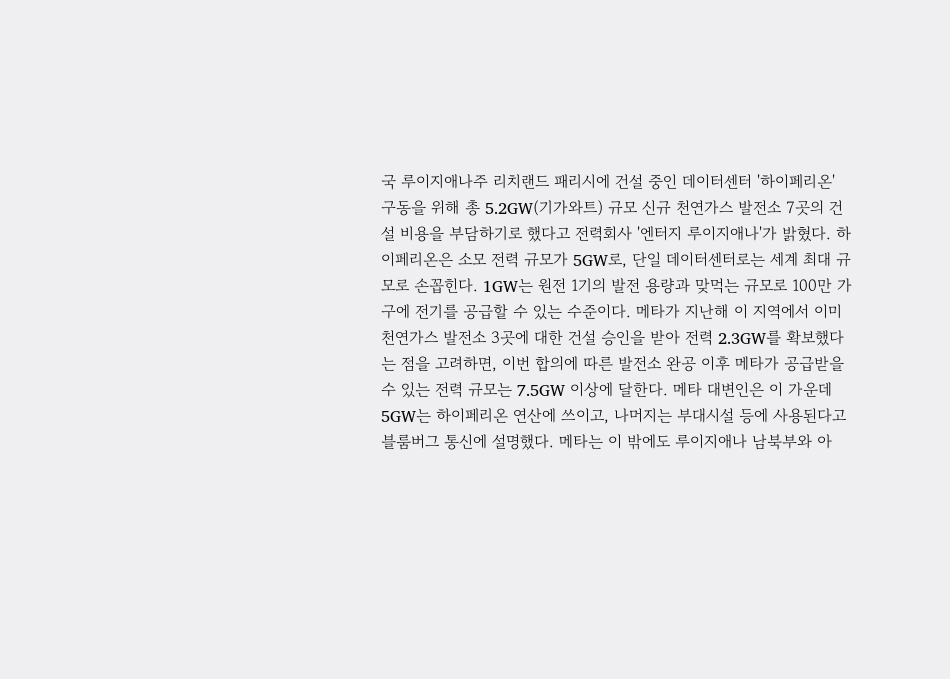국 루이지애나주 리치랜드 패리시에 건설 중인 데이터센터 '하이페리온' 구동을 위해 총 5.2GW(기가와트) 규모 신규 천연가스 발전소 7곳의 건설 비용을 부담하기로 했다고 전력회사 '엔터지 루이지애나'가 밝혔다. 하이페리온은 소모 전력 규모가 5GW로, 단일 데이터센터로는 세계 최대 규모로 손꼽힌다. 1GW는 원전 1기의 발전 용량과 맞먹는 규모로 100만 가구에 전기를 공급할 수 있는 수준이다. 메타가 지난해 이 지역에서 이미 천연가스 발전소 3곳에 대한 건설 승인을 받아 전력 2.3GW를 확보했다는 점을 고려하면, 이번 합의에 따른 발전소 완공 이후 메타가 공급받을 수 있는 전력 규모는 7.5GW 이상에 달한다. 메타 대변인은 이 가운데 5GW는 하이페리온 연산에 쓰이고, 나머지는 부대시설 등에 사용된다고 블룸버그 통신에 설명했다. 메타는 이 밖에도 루이지애나 남북부와 아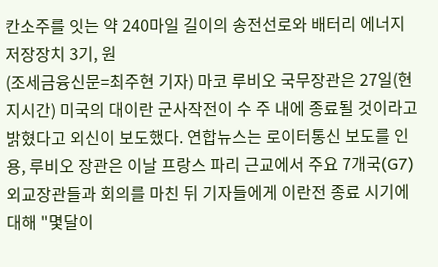칸소주를 잇는 약 240마일 길이의 송전선로와 배터리 에너지 저장장치 3기, 원
(조세금융신문=최주현 기자) 마코 루비오 국무장관은 27일(현지시간) 미국의 대이란 군사작전이 수 주 내에 종료될 것이라고 밝혔다고 외신이 보도했다. 연합뉴스는 로이터통신 보도를 인용, 루비오 장관은 이날 프랑스 파리 근교에서 주요 7개국(G7) 외교장관들과 회의를 마친 뒤 기자들에게 이란전 종료 시기에 대해 "몇달이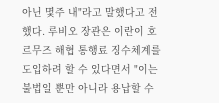아닌 몇주 내"라고 말했다고 전했다. 루비오 장관은 이란이 호르무즈 해협 통행료 징수체계를 도입하려 할 수 있다면서 "이는 불법일 뿐만 아니라 용납할 수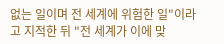없는 일이며 전 세계에 위험한 일"이라고 지적한 뒤 "전 세계가 이에 맞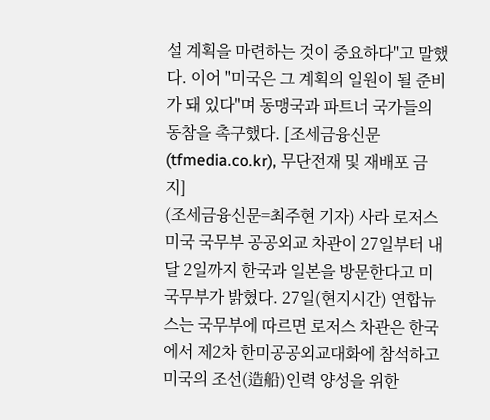설 계획을 마련하는 것이 중요하다"고 말했다. 이어 "미국은 그 계획의 일원이 될 준비가 돼 있다"며 동맹국과 파트너 국가들의 동참을 촉구했다. [조세금융신문(tfmedia.co.kr), 무단전재 및 재배포 금지]
(조세금융신문=최주현 기자) 사라 로저스 미국 국무부 공공외교 차관이 27일부터 내달 2일까지 한국과 일본을 방문한다고 미 국무부가 밝혔다. 27일(현지시간) 연합뉴스는 국무부에 따르면 로저스 차관은 한국에서 제2차 한미공공외교대화에 참석하고 미국의 조선(造船)인력 양성을 위한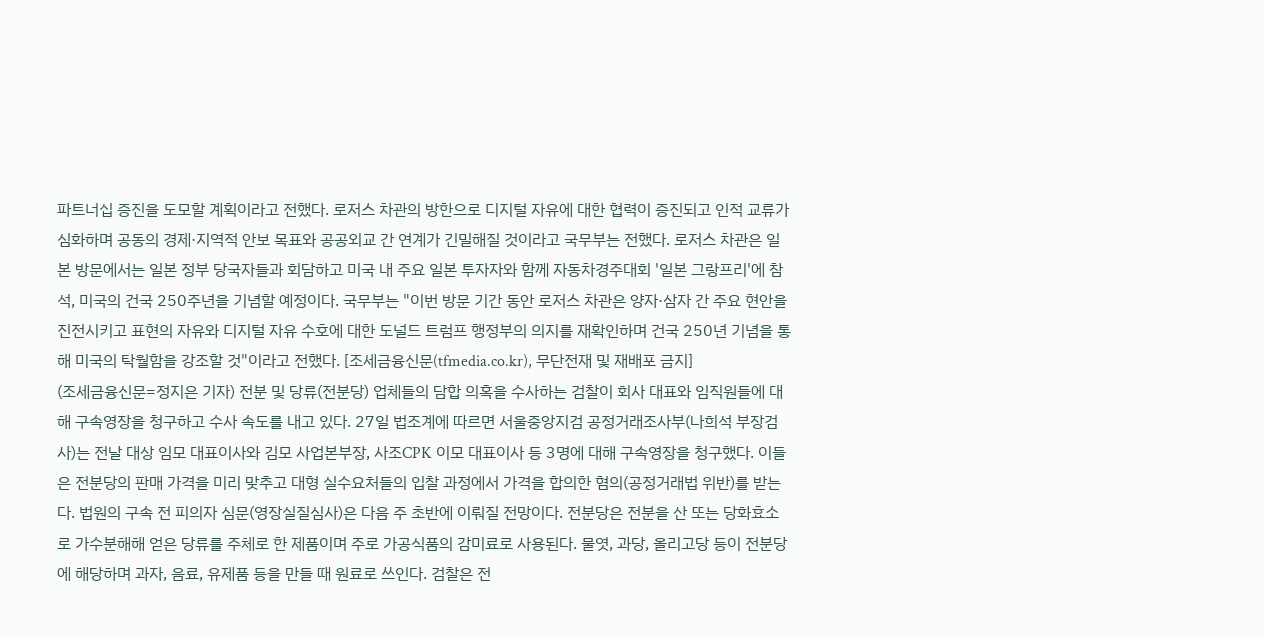파트너십 증진을 도모할 계획이라고 전했다. 로저스 차관의 방한으로 디지털 자유에 대한 협력이 증진되고 인적 교류가 심화하며 공동의 경제·지역적 안보 목표와 공공외교 간 연계가 긴밀해질 것이라고 국무부는 전했다. 로저스 차관은 일본 방문에서는 일본 정부 당국자들과 회담하고 미국 내 주요 일본 투자자와 함께 자동차경주대회 '일본 그랑프리'에 참석, 미국의 건국 250주년을 기념할 예정이다. 국무부는 "이번 방문 기간 동안 로저스 차관은 양자·삼자 간 주요 현안을 진전시키고 표현의 자유와 디지털 자유 수호에 대한 도널드 트럼프 행정부의 의지를 재확인하며 건국 250년 기념을 통해 미국의 탁월함을 강조할 것"이라고 전했다. [조세금융신문(tfmedia.co.kr), 무단전재 및 재배포 금지]
(조세금융신문=정지은 기자) 전분 및 당류(전분당) 업체들의 담합 의혹을 수사하는 검찰이 회사 대표와 임직원들에 대해 구속영장을 청구하고 수사 속도를 내고 있다. 27일 법조계에 따르면 서울중앙지검 공정거래조사부(나희석 부장검사)는 전날 대상 임모 대표이사와 김모 사업본부장, 사조CPK 이모 대표이사 등 3명에 대해 구속영장을 청구했다. 이들은 전분당의 판매 가격을 미리 맞추고 대형 실수요처들의 입찰 과정에서 가격을 합의한 혐의(공정거래법 위반)를 받는다. 법원의 구속 전 피의자 심문(영장실질심사)은 다음 주 초반에 이뤄질 전망이다. 전분당은 전분을 산 또는 당화효소로 가수분해해 얻은 당류를 주체로 한 제품이며 주로 가공식품의 감미료로 사용된다. 물엿, 과당, 올리고당 등이 전분당에 해당하며 과자, 음료, 유제품 등을 만들 때 원료로 쓰인다. 검찰은 전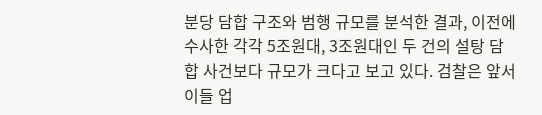분당 담합 구조와 범행 규모를 분석한 결과, 이전에 수사한 각각 5조원대, 3조원대인 두 건의 설탕 담합 사건보다 규모가 크다고 보고 있다. 검찰은 앞서 이들 업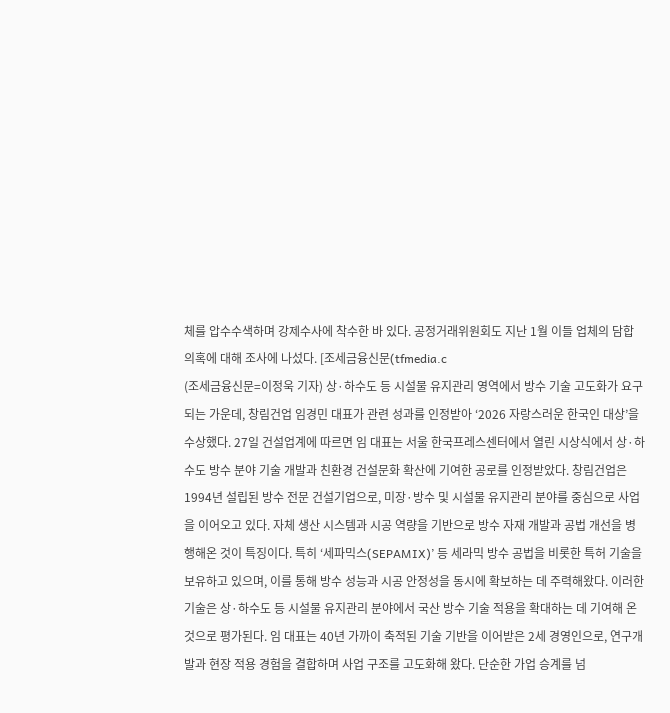체를 압수수색하며 강제수사에 착수한 바 있다. 공정거래위원회도 지난 1월 이들 업체의 담합 의혹에 대해 조사에 나섰다. [조세금융신문(tfmedia.c
(조세금융신문=이정욱 기자) 상·하수도 등 시설물 유지관리 영역에서 방수 기술 고도화가 요구되는 가운데, 창림건업 임경민 대표가 관련 성과를 인정받아 ‘2026 자랑스러운 한국인 대상’을 수상했다. 27일 건설업계에 따르면 임 대표는 서울 한국프레스센터에서 열린 시상식에서 상·하수도 방수 분야 기술 개발과 친환경 건설문화 확산에 기여한 공로를 인정받았다. 창림건업은 1994년 설립된 방수 전문 건설기업으로, 미장·방수 및 시설물 유지관리 분야를 중심으로 사업을 이어오고 있다. 자체 생산 시스템과 시공 역량을 기반으로 방수 자재 개발과 공법 개선을 병행해온 것이 특징이다. 특히 ‘세파믹스(SEPAMIX)’ 등 세라믹 방수 공법을 비롯한 특허 기술을 보유하고 있으며, 이를 통해 방수 성능과 시공 안정성을 동시에 확보하는 데 주력해왔다. 이러한 기술은 상·하수도 등 시설물 유지관리 분야에서 국산 방수 기술 적용을 확대하는 데 기여해 온 것으로 평가된다. 임 대표는 40년 가까이 축적된 기술 기반을 이어받은 2세 경영인으로, 연구개발과 현장 적용 경험을 결합하며 사업 구조를 고도화해 왔다. 단순한 가업 승계를 넘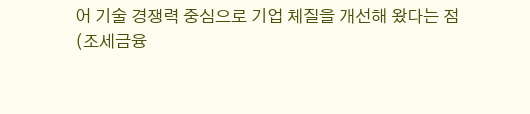어 기술 경쟁력 중심으로 기업 체질을 개선해 왔다는 점
(조세금융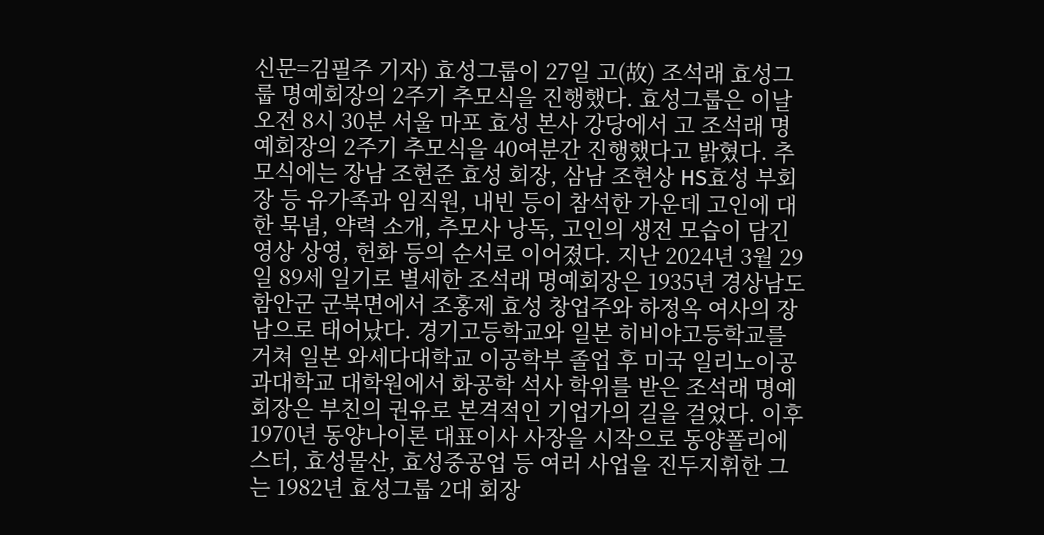신문=김필주 기자) 효성그룹이 27일 고(故) 조석래 효성그룹 명예회장의 2주기 추모식을 진행했다. 효성그룹은 이날 오전 8시 30분 서울 마포 효성 본사 강당에서 고 조석래 명예회장의 2주기 추모식을 40여분간 진행했다고 밝혔다. 추모식에는 장남 조현준 효성 회장, 삼남 조현상 HS효성 부회장 등 유가족과 임직원, 내빈 등이 참석한 가운데 고인에 대한 묵념, 약력 소개, 추모사 낭독, 고인의 생전 모습이 담긴 영상 상영, 헌화 등의 순서로 이어졌다. 지난 2024년 3월 29일 89세 일기로 별세한 조석래 명예회장은 1935년 경상남도 함안군 군북면에서 조홍제 효성 창업주와 하정옥 여사의 장남으로 태어났다. 경기고등학교와 일본 히비야고등학교를 거쳐 일본 와세다대학교 이공학부 졸업 후 미국 일리노이공과대학교 대학원에서 화공학 석사 학위를 받은 조석래 명예회장은 부친의 권유로 본격적인 기업가의 길을 걸었다. 이후 1970년 동양나이론 대표이사 사장을 시작으로 동양폴리에스터, 효성물산, 효성중공업 등 여러 사업을 진두지휘한 그는 1982년 효성그룹 2대 회장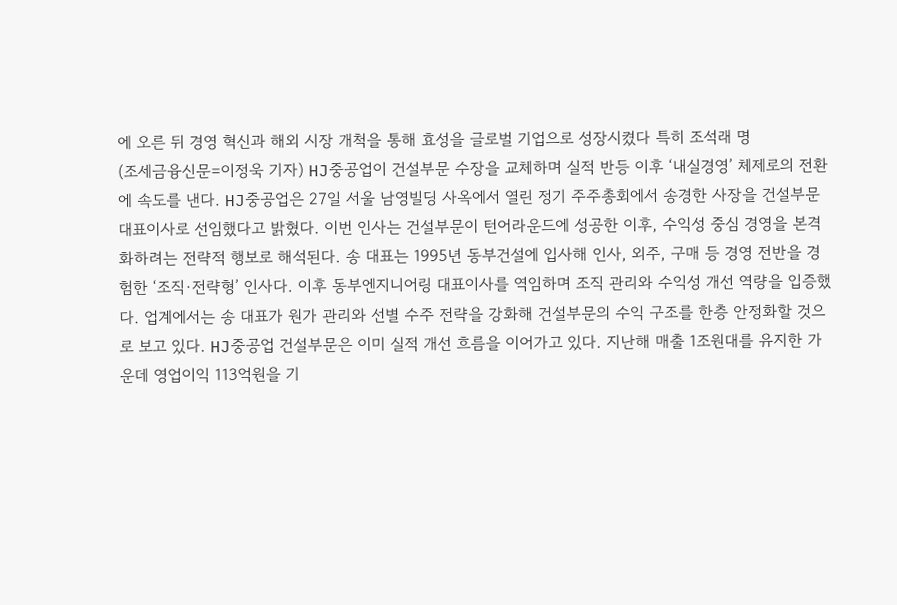에 오른 뒤 경영 혁신과 해외 시장 개척을 통해 효성을 글로벌 기업으로 성장시켰다 특히 조석래 명
(조세금융신문=이정욱 기자) HJ중공업이 건설부문 수장을 교체하며 실적 반등 이후 ‘내실경영’ 체제로의 전환에 속도를 낸다. HJ중공업은 27일 서울 남영빌딩 사옥에서 열린 정기 주주총회에서 송경한 사장을 건설부문 대표이사로 선임했다고 밝혔다. 이번 인사는 건설부문이 턴어라운드에 성공한 이후, 수익성 중심 경영을 본격화하려는 전략적 행보로 해석된다. 송 대표는 1995년 동부건설에 입사해 인사, 외주, 구매 등 경영 전반을 경험한 ‘조직·전략형’ 인사다. 이후 동부엔지니어링 대표이사를 역임하며 조직 관리와 수익성 개선 역량을 입증했다. 업계에서는 송 대표가 원가 관리와 선별 수주 전략을 강화해 건설부문의 수익 구조를 한층 안정화할 것으로 보고 있다. HJ중공업 건설부문은 이미 실적 개선 흐름을 이어가고 있다. 지난해 매출 1조원대를 유지한 가운데 영업이익 113억원을 기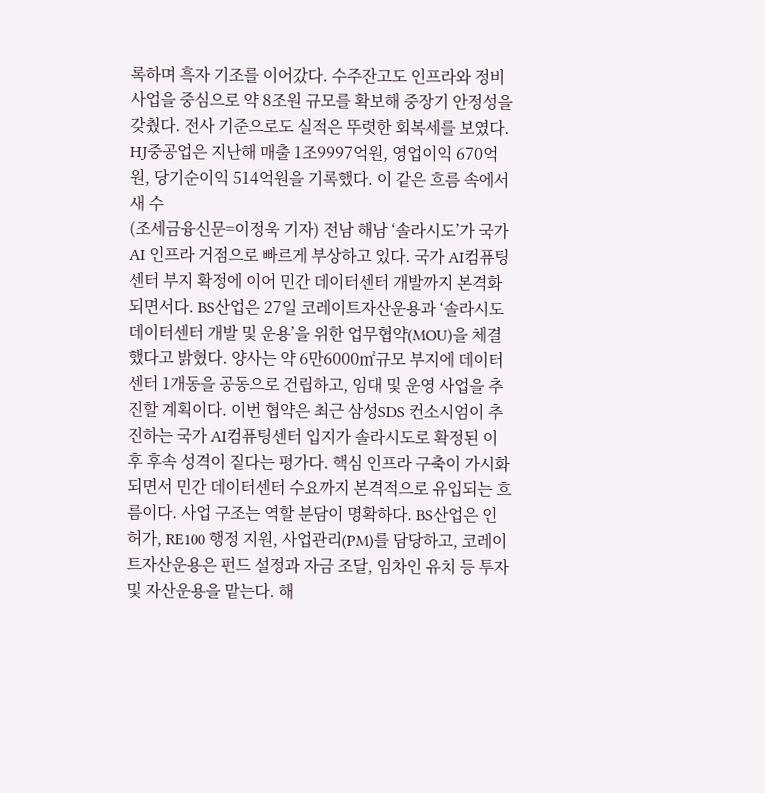록하며 흑자 기조를 이어갔다. 수주잔고도 인프라와 정비사업을 중심으로 약 8조원 규모를 확보해 중장기 안정성을 갖췄다. 전사 기준으로도 실적은 뚜렷한 회복세를 보였다. HJ중공업은 지난해 매출 1조9997억원, 영업이익 670억원, 당기순이익 514억원을 기록했다. 이 같은 흐름 속에서 새 수
(조세금융신문=이정욱 기자) 전남 해남 ‘솔라시도’가 국가 AI 인프라 거점으로 빠르게 부상하고 있다. 국가 AI컴퓨팅센터 부지 확정에 이어 민간 데이터센터 개발까지 본격화되면서다. BS산업은 27일 코레이트자산운용과 ‘솔라시도 데이터센터 개발 및 운용’을 위한 업무협약(MOU)을 체결했다고 밝혔다. 양사는 약 6만6000㎡규모 부지에 데이터센터 1개동을 공동으로 건립하고, 임대 및 운영 사업을 추진할 계획이다. 이번 협약은 최근 삼성SDS 컨소시엄이 추진하는 국가 AI컴퓨팅센터 입지가 솔라시도로 확정된 이후 후속 성격이 짙다는 평가다. 핵심 인프라 구축이 가시화되면서 민간 데이터센터 수요까지 본격적으로 유입되는 흐름이다. 사업 구조는 역할 분담이 명확하다. BS산업은 인허가, RE100 행정 지원, 사업관리(PM)를 담당하고, 코레이트자산운용은 펀드 설정과 자금 조달, 임차인 유치 등 투자 및 자산운용을 맡는다. 해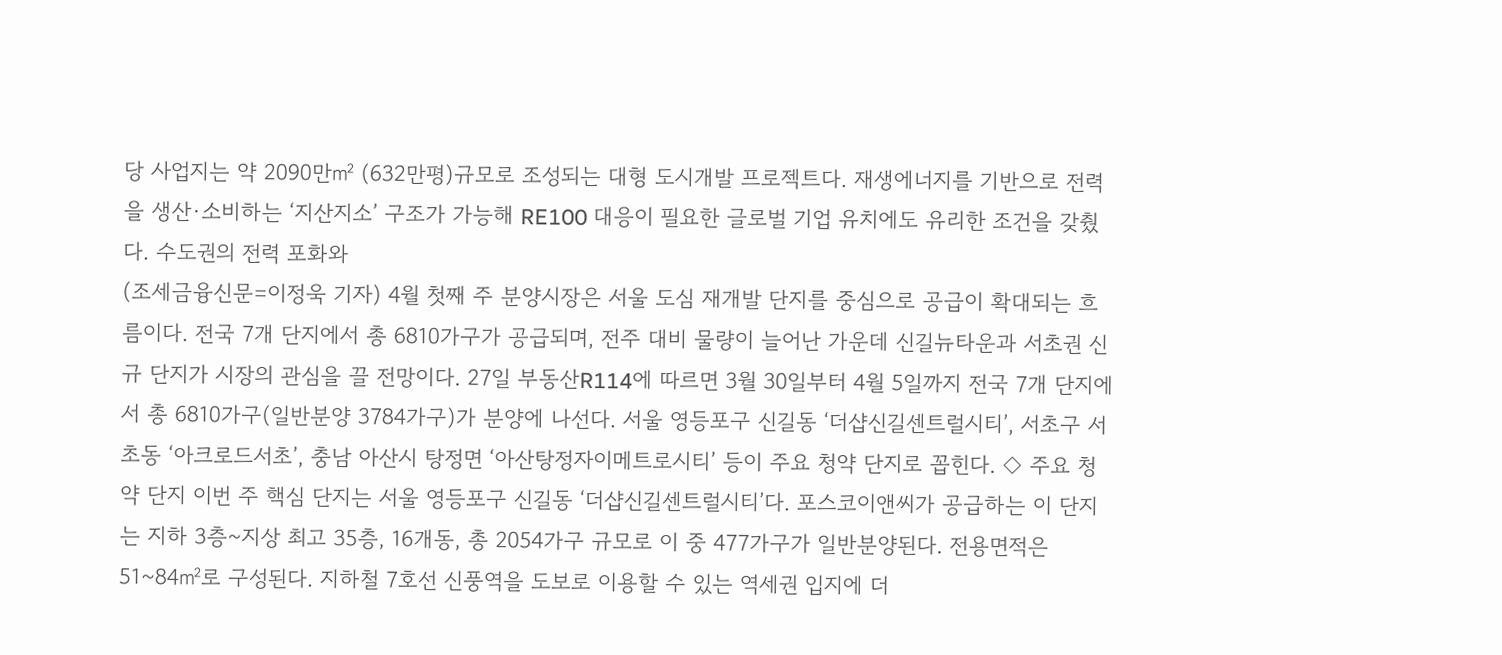당 사업지는 약 2090만㎡ (632만평)규모로 조성되는 대형 도시개발 프로젝트다. 재생에너지를 기반으로 전력을 생산·소비하는 ‘지산지소’ 구조가 가능해 RE100 대응이 필요한 글로벌 기업 유치에도 유리한 조건을 갖췄다. 수도권의 전력 포화와
(조세금융신문=이정욱 기자) 4월 첫째 주 분양시장은 서울 도심 재개발 단지를 중심으로 공급이 확대되는 흐름이다. 전국 7개 단지에서 총 6810가구가 공급되며, 전주 대비 물량이 늘어난 가운데 신길뉴타운과 서초권 신규 단지가 시장의 관심을 끌 전망이다. 27일 부동산R114에 따르면 3월 30일부터 4월 5일까지 전국 7개 단지에서 총 6810가구(일반분양 3784가구)가 분양에 나선다. 서울 영등포구 신길동 ‘더샵신길센트럴시티’, 서초구 서초동 ‘아크로드서초’, 충남 아산시 탕정면 ‘아산탕정자이메트로시티’ 등이 주요 청약 단지로 꼽힌다. ◇ 주요 청약 단지 이번 주 핵심 단지는 서울 영등포구 신길동 ‘더샵신길센트럴시티’다. 포스코이앤씨가 공급하는 이 단지는 지하 3층~지상 최고 35층, 16개동, 총 2054가구 규모로 이 중 477가구가 일반분양된다. 전용면적은 51~84㎡로 구성된다. 지하철 7호선 신풍역을 도보로 이용할 수 있는 역세권 입지에 더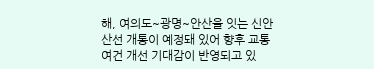해, 여의도~광명~안산을 잇는 신안산선 개통이 예정돼 있어 향후 교통 여건 개선 기대감이 반영되고 있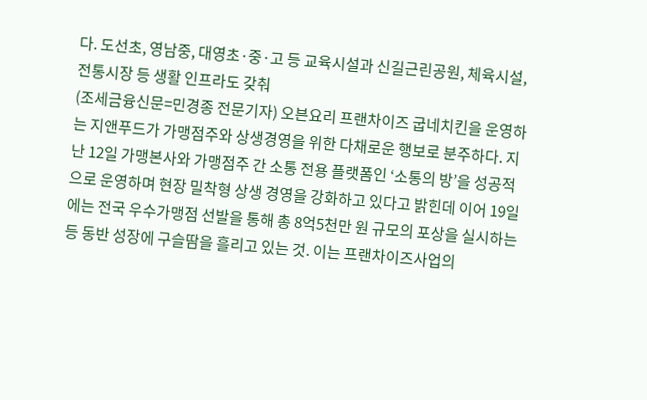다. 도선초, 영남중, 대영초·중·고 등 교육시설과 신길근린공원, 체육시설, 전통시장 등 생활 인프라도 갖춰
(조세금융신문=민경종 전문기자) 오븐요리 프랜차이즈 굽네치킨을 운영하는 지앤푸드가 가맹점주와 상생경영을 위한 다채로운 행보로 분주하다. 지난 12일 가맹본사와 가맹점주 간 소통 전용 플랫폼인 ‘소통의 방’을 성공적으로 운영하며 현장 밀착형 상생 경영을 강화하고 있다고 밝힌데 이어 19일에는 전국 우수가맹점 선발을 통해 총 8억5천만 원 규모의 포상을 실시하는 등 동반 성장에 구슬땀을 흘리고 있는 것. 이는 프랜차이즈사업의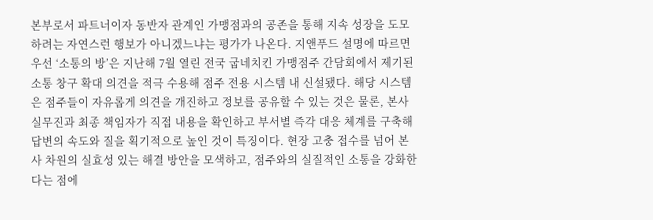본부로서 파트너이자 동반자 관계인 가맹점과의 공존을 통해 지속 성장을 도모하려는 자연스런 행보가 아니겠느냐는 평가가 나온다. 지앤푸드 설명에 따르면 우선 ‘소통의 방’은 지난해 7월 열린 전국 굽네치킨 가맹점주 간담회에서 제기된 소통 창구 확대 의견을 적극 수용해 점주 전용 시스템 내 신설됐다. 해당 시스템은 점주들이 자유롭게 의견을 개진하고 정보를 공유할 수 있는 것은 물론, 본사 실무진과 최종 책임자가 직접 내용을 확인하고 부서별 즉각 대응 체계를 구축해 답변의 속도와 질을 획기적으로 높인 것이 특징이다. 현장 고충 접수를 넘어 본사 차원의 실효성 있는 해결 방안을 모색하고, 점주와의 실질적인 소통을 강화한다는 점에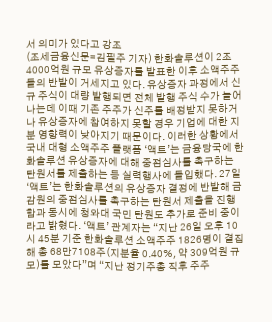서 의미가 있다고 강조
(조세금융신문=김필주 기자) 한화솔루션이 2조4000억원 규모 유상증자를 발표한 이후 소액주주들의 반발이 거세지고 있다. 유상증자 과정에서 신규 주식이 대량 발행되면 전체 발행 주식 수가 늘어나는데 이때 기존 주주가 신주를 배정받지 못하거나 유상증자에 참여하지 못할 경우 기업에 대한 지분 영향력이 낮아지기 때문이다. 이러한 상황에서 국내 대형 소액주주 플랫폼 ‘액트’는 금융당국에 한화솔루션 유상증자에 대해 중점심사를 촉구하는 탄원서를 제출하는 등 실력행사에 돌입했다. 27일 ‘액트’는 한화솔루션의 유상증자 결정에 반발해 금감원의 중점심사를 촉구하는 탄원서 제출을 진행함과 동시에 청와대 국민 탄원도 추가로 준비 중이라고 밝혔다. ‘액트’ 관계자는 “지난 26일 오후 10시 45분 기준 한화솔루션 소액주주 1826명이 결집해 총 68만7108주(지분율 0.40%, 약 309억원 규모)를 모았다”며 “지난 정기주총 직후 주주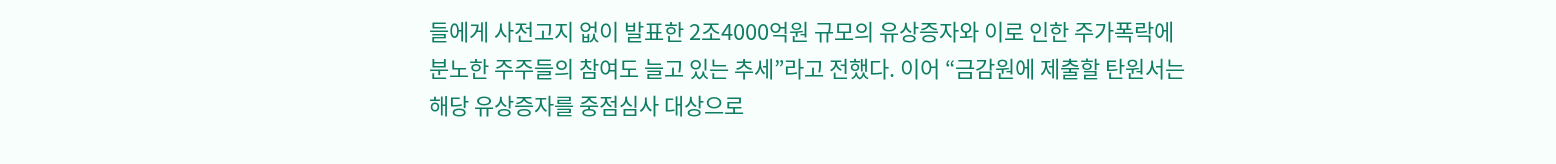들에게 사전고지 없이 발표한 2조4000억원 규모의 유상증자와 이로 인한 주가폭락에 분노한 주주들의 참여도 늘고 있는 추세”라고 전했다. 이어 “금감원에 제출할 탄원서는 해당 유상증자를 중점심사 대상으로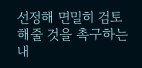선정해 면밀히 검토해줄 것을 촉구하는 내